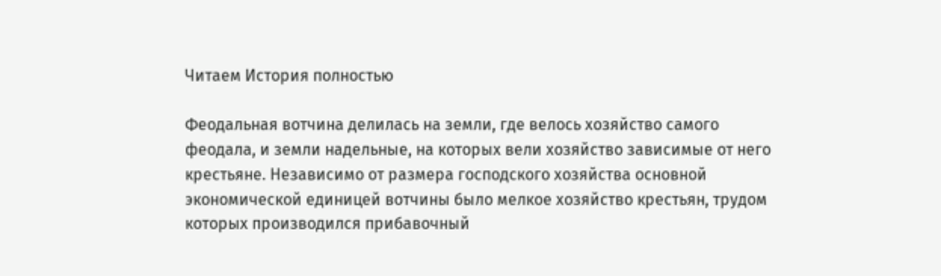Читаем История полностью

Феодальная вотчина делилась на земли, где велось хозяйство самого феодала, и земли надельные, на которых вели хозяйство зависимые от него крестьяне. Независимо от размера господского хозяйства основной экономической единицей вотчины было мелкое хозяйство крестьян, трудом которых производился прибавочный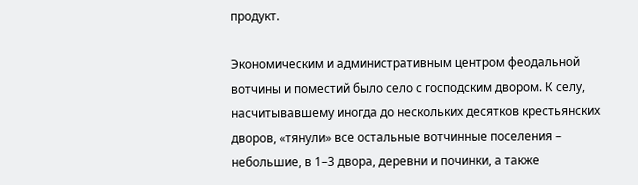продукт.

Экономическим и административным центром феодальной вотчины и поместий было село с господским двором. К селу, насчитывавшему иногда до нескольких десятков крестьянских дворов, «тянули» все остальные вотчинные поселения – небольшие, в 1–3 двора, деревни и починки, а также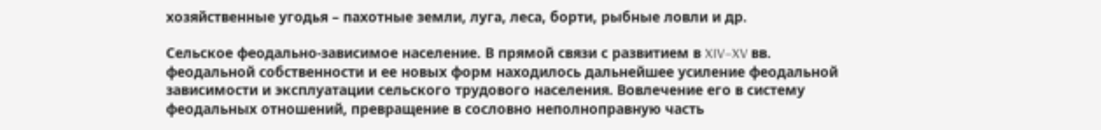хозяйственные угодья – пахотные земли, луга, леса, борти, рыбные ловли и др.

Сельское феодально-зависимое население. В прямой связи с развитием в XIV–XV вв. феодальной собственности и ее новых форм находилось дальнейшее усиление феодальной зависимости и эксплуатации сельского трудового населения. Вовлечение его в систему феодальных отношений, превращение в сословно неполноправную часть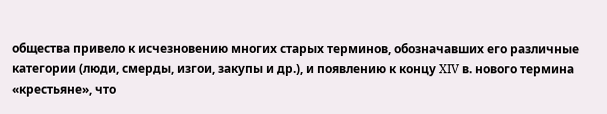общества привело к исчезновению многих старых терминов, обозначавших его различные категории (люди, смерды, изгои, закупы и др.), и появлению к концу XIV в. нового термина «крестьяне», что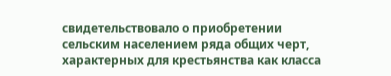свидетельствовало о приобретении сельским населением ряда общих черт, характерных для крестьянства как класса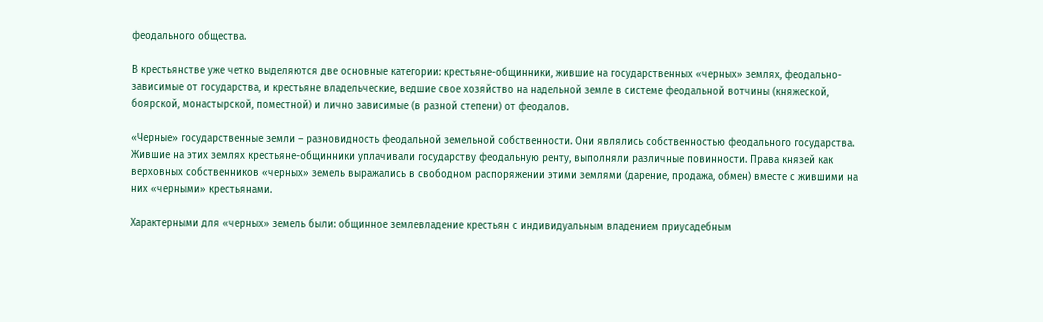феодального общества.

В крестьянстве уже четко выделяются две основные категории: крестьяне-общинники, жившие на государственных «черных» землях, феодально-зависимые от государства, и крестьяне владельческие, ведшие свое хозяйство на надельной земле в системе феодальной вотчины (княжеской, боярской, монастырской, поместной) и лично зависимые (в разной степени) от феодалов.

«Черные» государственные земли – разновидность феодальной земельной собственности. Они являлись собственностью феодального государства. Жившие на этих землях крестьяне-общинники уплачивали государству феодальную ренту, выполняли различные повинности. Права князей как верховных собственников «черных» земель выражались в свободном распоряжении этими землями (дарение, продажа, обмен) вместе с жившими на них «черными» крестьянами.

Характерными для «черных» земель были: общинное землевладение крестьян с индивидуальным владением приусадебным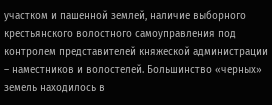участком и пашенной землей, наличие выборного крестьянского волостного самоуправления под контролем представителей княжеской администрации – наместников и волостелей. Большинство «черных» земель находилось в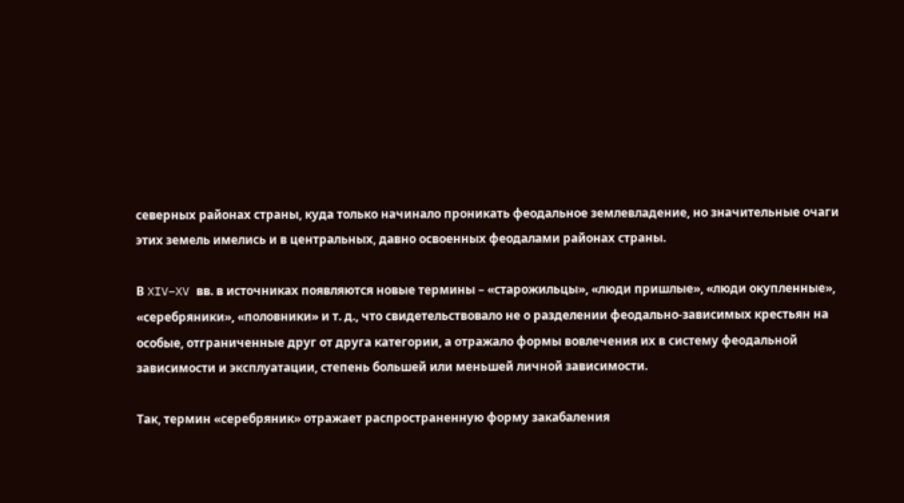северных районах страны, куда только начинало проникать феодальное землевладение, но значительные очаги этих земель имелись и в центральных, давно освоенных феодалами районах страны.

В XIV–XV вв. в источниках появляются новые термины – «старожильцы», «люди пришлые», «люди окупленные», «серебряники», «половники» и т. д., что свидетельствовало не о разделении феодально-зависимых крестьян на особые, отграниченные друг от друга категории, а отражало формы вовлечения их в систему феодальной зависимости и эксплуатации, степень большей или меньшей личной зависимости.

Так, термин «серебряник» отражает распространенную форму закабаления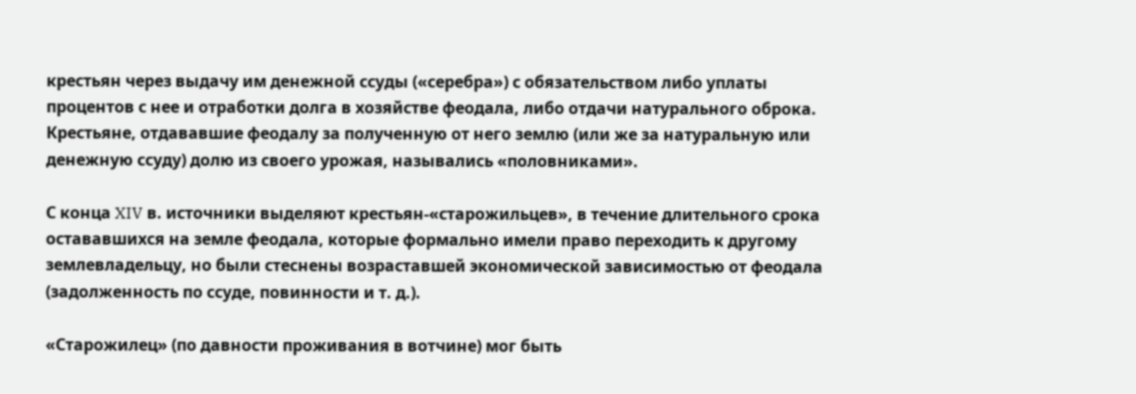крестьян через выдачу им денежной ссуды («серебра») с обязательством либо уплаты процентов с нее и отработки долга в хозяйстве феодала, либо отдачи натурального оброка. Крестьяне, отдававшие феодалу за полученную от него землю (или же за натуральную или денежную ссуду) долю из своего урожая, назывались «половниками».

С конца XIV в. источники выделяют крестьян-«старожильцев», в течение длительного срока остававшихся на земле феодала, которые формально имели право переходить к другому землевладельцу, но были стеснены возраставшей экономической зависимостью от феодала (задолженность по ссуде, повинности и т. д.).

«Старожилец» (по давности проживания в вотчине) мог быть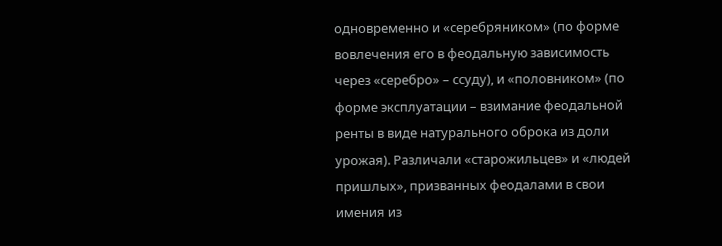одновременно и «серебряником» (по форме вовлечения его в феодальную зависимость через «серебро» – ссуду), и «половником» (по форме эксплуатации – взимание феодальной ренты в виде натурального оброка из доли урожая). Различали «старожильцев» и «людей пришлых», призванных феодалами в свои имения из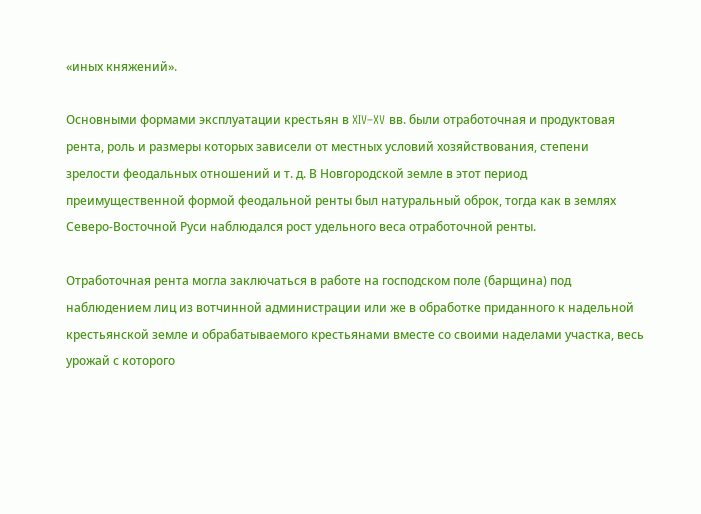«иных княжений».

Основными формами эксплуатации крестьян в XIV–XV вв. были отработочная и продуктовая рента, роль и размеры которых зависели от местных условий хозяйствования, степени зрелости феодальных отношений и т. д. В Новгородской земле в этот период преимущественной формой феодальной ренты был натуральный оброк, тогда как в землях Северо-Восточной Руси наблюдался рост удельного веса отработочной ренты.

Отработочная рента могла заключаться в работе на господском поле (барщина) под наблюдением лиц из вотчинной администрации или же в обработке приданного к надельной крестьянской земле и обрабатываемого крестьянами вместе со своими наделами участка, весь урожай с которого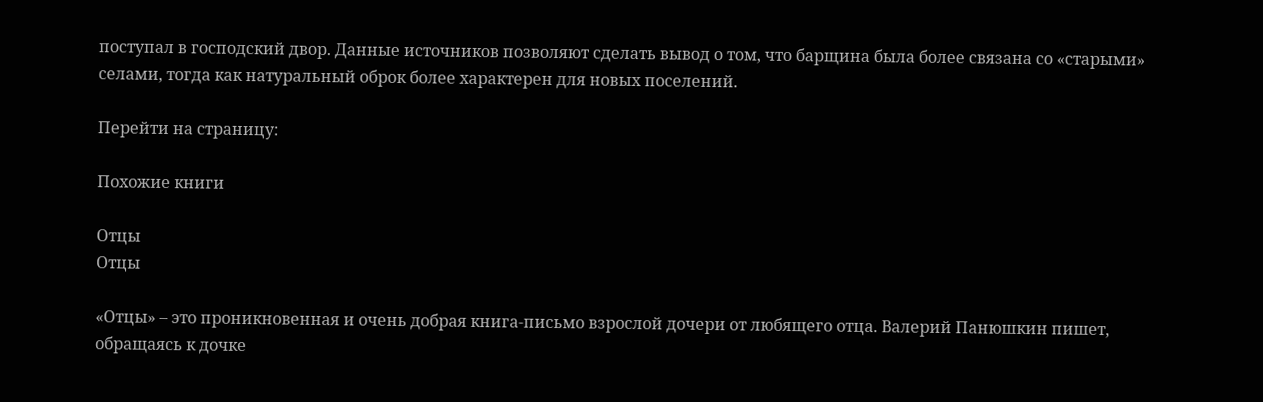поступал в господский двор. Данные источников позволяют сделать вывод о том, что барщина была более связана со «старыми» селами, тогда как натуральный оброк более характерен для новых поселений.

Перейти на страницу:

Похожие книги

Отцы
Отцы

«Отцы» – это проникновенная и очень добрая книга-письмо взрослой дочери от любящего отца. Валерий Панюшкин пишет, обращаясь к дочке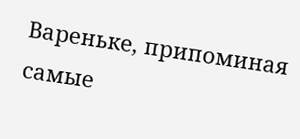Вареньке, припоминая самые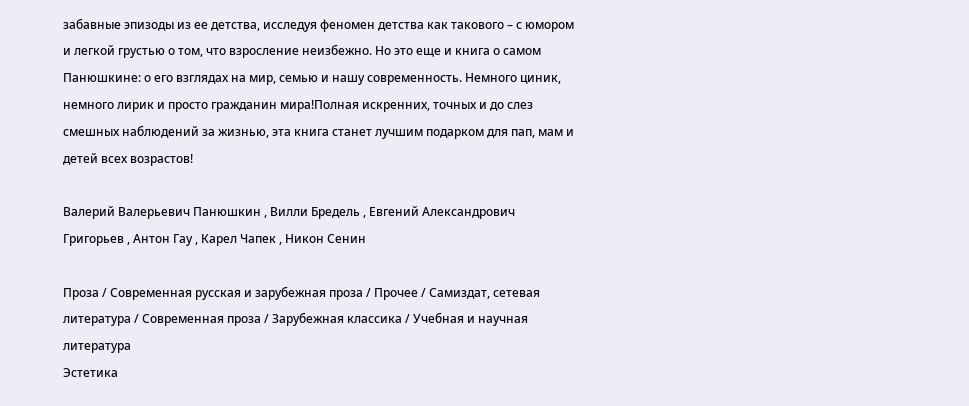забавные эпизоды из ее детства, исследуя феномен детства как такового – с юмором и легкой грустью о том, что взросление неизбежно. Но это еще и книга о самом Панюшкине: о его взглядах на мир, семью и нашу современность. Немного циник, немного лирик и просто гражданин мира!Полная искренних, точных и до слез смешных наблюдений за жизнью, эта книга станет лучшим подарком для пап, мам и детей всех возрастов!

Валерий Валерьевич Панюшкин , Вилли Бредель , Евгений Александрович Григорьев , Антон Гау , Карел Чапек , Никон Сенин

Проза / Современная русская и зарубежная проза / Прочее / Самиздат, сетевая литература / Современная проза / Зарубежная классика / Учебная и научная литература
Эстетика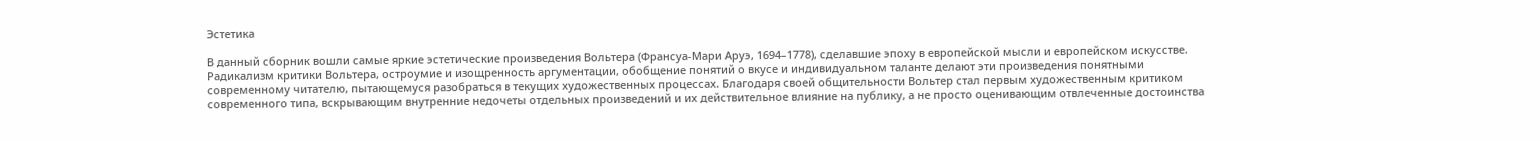Эстетика

В данный сборник вошли самые яркие эстетические произведения Вольтера (Франсуа-Мари Аруэ, 1694–1778), сделавшие эпоху в европейской мысли и европейском искусстве. Радикализм критики Вольтера, остроумие и изощренность аргументации, обобщение понятий о вкусе и индивидуальном таланте делают эти произведения понятными современному читателю, пытающемуся разобраться в текущих художественных процессах. Благодаря своей общительности Вольтер стал первым художественным критиком современного типа, вскрывающим внутренние недочеты отдельных произведений и их действительное влияние на публику, а не просто оценивающим отвлеченные достоинства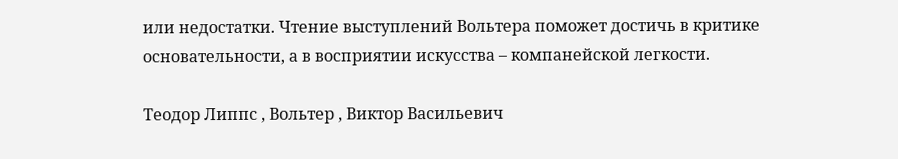или недостатки. Чтение выступлений Вольтера поможет достичь в критике основательности, а в восприятии искусства – компанейской легкости.

Теодор Липпс , Вольтер , Виктор Васильевич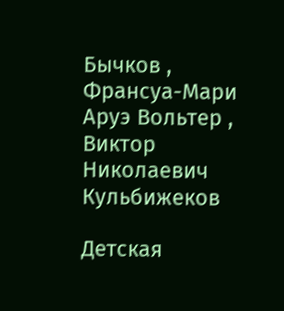Бычков , Франсуа-Мари Аруэ Вольтер , Виктор Николаевич Кульбижеков

Детская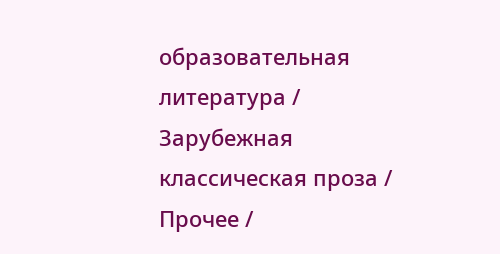образовательная литература / Зарубежная классическая проза / Прочее /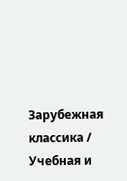Зарубежная классика / Учебная и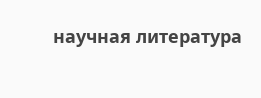научная литература